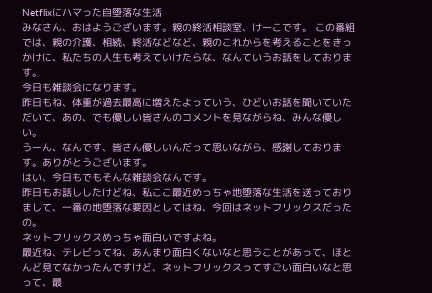Netflixにハマった自堕落な生活
みなさん、おはようございます。親の終活相談室、けーこです。 この番組では、親の介護、相続、終活などなど、親のこれからを考えることをきっかけに、私たちの人生も考えていけたらな、なんていうお話をしております。
今日も雑談会になります。
昨日もね、体重が過去最高に増えたよっていう、ひどいお話を聞いていただいて、あの、でも優しい皆さんのコメントを見ながらね、みんな優しい。
うーん、なんです、皆さん優しいんだって思いながら、感謝しております。ありがとうございます。
はい、今日もでもそんな雑談会なんです。
昨日もお話ししたけどね、私ここ最近めっちゃ地堕落な生活を送っておりまして、一番の地堕落な要因としてはね、今回はネットフリックスだったの。
ネットフリックスめっちゃ面白いですよね。
最近ね、テレビってね、あんまり面白くないなと思うことがあって、ほとんど見てなかったんですけど、ネットフリックスってすごい面白いなと思って、最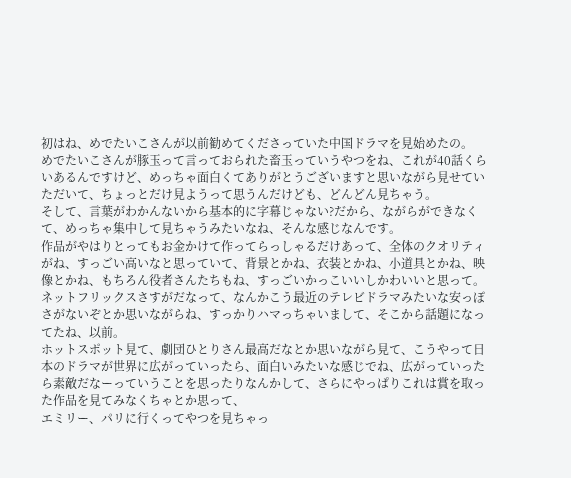初はね、めでたいこさんが以前勧めてくださっていた中国ドラマを見始めたの。
めでたいこさんが豚玉って言っておられた畜玉っていうやつをね、これが40話くらいあるんですけど、めっちゃ面白くてありがとうございますと思いながら見せていただいて、ちょっとだけ見ようって思うんだけども、どんどん見ちゃう。
そして、言葉がわかんないから基本的に字幕じゃない?だから、ながらができなくて、めっちゃ集中して見ちゃうみたいなね、そんな感じなんです。
作品がやはりとってもお金かけて作ってらっしゃるだけあって、全体のクオリティがね、すっごい高いなと思っていて、背景とかね、衣装とかね、小道具とかね、映像とかね、もちろん役者さんたちもね、すっごいかっこいいしかわいいと思って。
ネットフリックスさすがだなって、なんかこう最近のテレビドラマみたいな安っぽさがないぞとか思いながらね、すっかりハマっちゃいまして、そこから話題になってたね、以前。
ホットスポット見て、劇団ひとりさん最高だなとか思いながら見て、こうやって日本のドラマが世界に広がっていったら、面白いみたいな感じでね、広がっていったら素敵だなーっていうことを思ったりなんかして、さらにやっぱりこれは賞を取った作品を見てみなくちゃとか思って、
エミリー、パリに行くってやつを見ちゃっ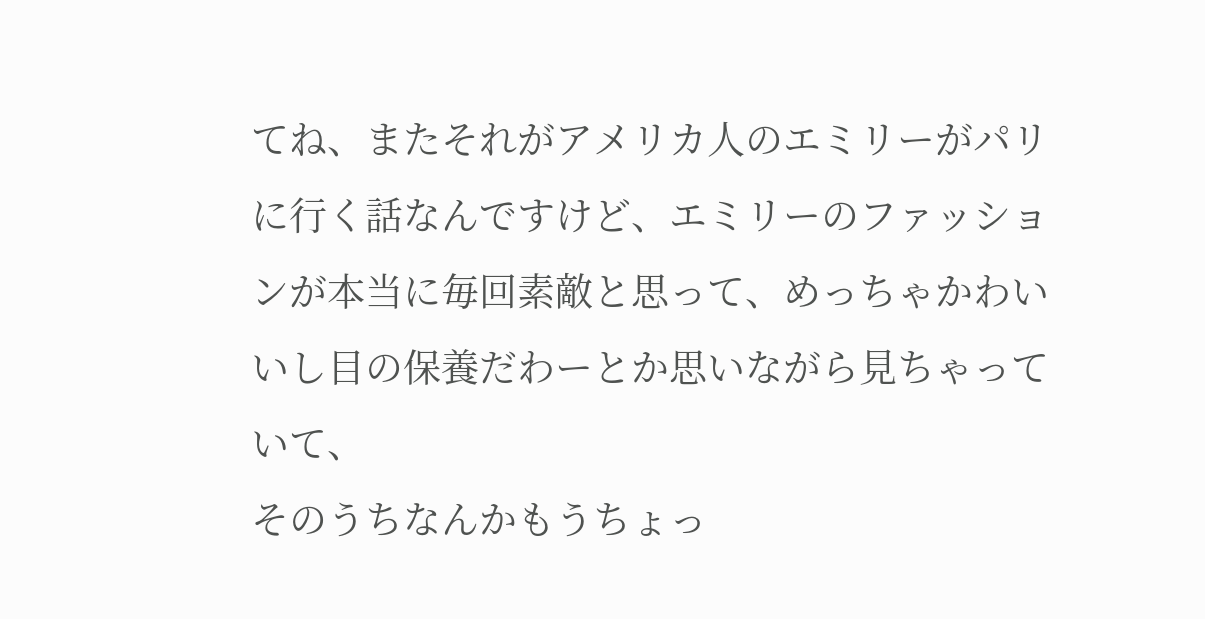てね、またそれがアメリカ人のエミリーがパリに行く話なんですけど、エミリーのファッションが本当に毎回素敵と思って、めっちゃかわいいし目の保養だわーとか思いながら見ちゃっていて、
そのうちなんかもうちょっ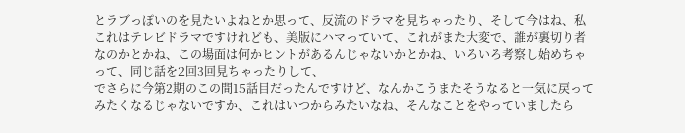とラブっぽいのを見たいよねとか思って、反流のドラマを見ちゃったり、そして今はね、私これはテレビドラマですけれども、美版にハマっていて、これがまた大変で、誰が裏切り者なのかとかね、この場面は何かヒントがあるんじゃないかとかね、いろいろ考察し始めちゃって、同じ話を2回3回見ちゃったりして、
でさらに今第2期のこの間15話目だったんですけど、なんかこうまたそうなると一気に戻ってみたくなるじゃないですか、これはいつからみたいなね、そんなことをやっていましたら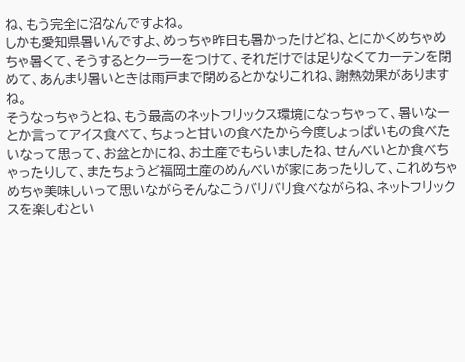ね、もう完全に沼なんですよね。
しかも愛知県暑いんですよ、めっちゃ昨日も暑かったけどね、とにかくめちゃめちゃ暑くて、そうするとクーラーをつけて、それだけでは足りなくてカーテンを閉めて、あんまり暑いときは雨戸まで閉めるとかなりこれね、謝熱効果がありますね。
そうなっちゃうとね、もう最高のネットフリックス環境になっちゃって、暑いなーとか言ってアイス食べて、ちょっと甘いの食べたから今度しょっぱいもの食べたいなって思って、お盆とかにね、お土産でもらいましたね、せんべいとか食べちゃったりして、またちょうど福岡土産のめんべいが家にあったりして、これめちゃめちゃ美味しいって思いながらそんなこうバリバリ食べながらね、ネットフリックスを楽しむとい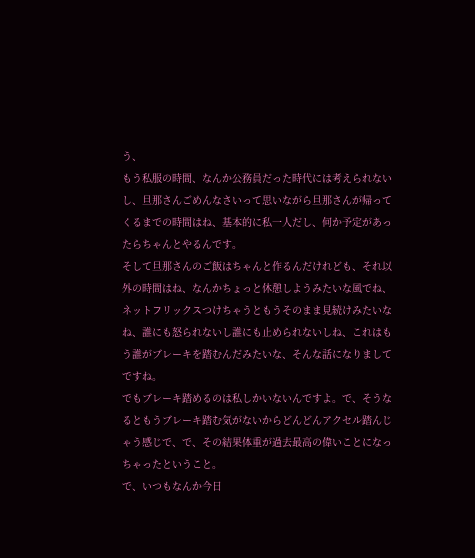う、
もう私服の時間、なんか公務員だった時代には考えられないし、旦那さんごめんなさいって思いながら旦那さんが帰ってくるまでの時間はね、基本的に私一人だし、何か予定があったらちゃんとやるんです。
そして旦那さんのご飯はちゃんと作るんだけれども、それ以外の時間はね、なんかちょっと休憩しようみたいな風でね、ネットフリックスつけちゃうともうそのまま見続けみたいなね、誰にも怒られないし誰にも止められないしね、これはもう誰がブレーキを踏むんだみたいな、そんな話になりましてですね。
でもブレーキ踏めるのは私しかいないんですよ。で、そうなるともうブレーキ踏む気がないからどんどんアクセル踏んじゃう感じで、で、その結果体重が過去最高の偉いことになっちゃったということ。
で、いつもなんか今日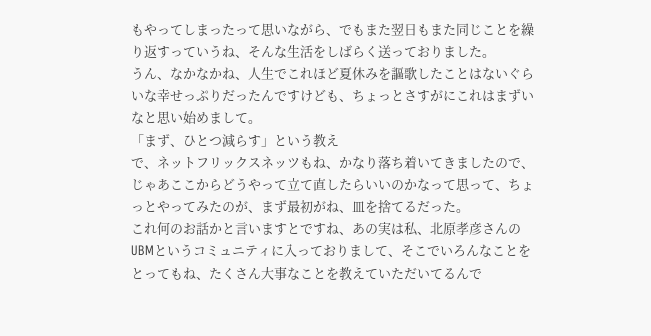もやってしまったって思いながら、でもまた翌日もまた同じことを繰り返すっていうね、そんな生活をしばらく送っておりました。
うん、なかなかね、人生でこれほど夏休みを謳歌したことはないぐらいな幸せっぷりだったんですけども、ちょっとさすがにこれはまずいなと思い始めまして。
「まず、ひとつ減らす」という教え
で、ネットフリックスネッツもね、かなり落ち着いてきましたので、じゃあここからどうやって立て直したらいいのかなって思って、ちょっとやってみたのが、まず最初がね、皿を捨てるだった。
これ何のお話かと言いますとですね、あの実は私、北原孝彦さんのUBMというコミュニティに入っておりまして、そこでいろんなことをとってもね、たくさん大事なことを教えていただいてるんで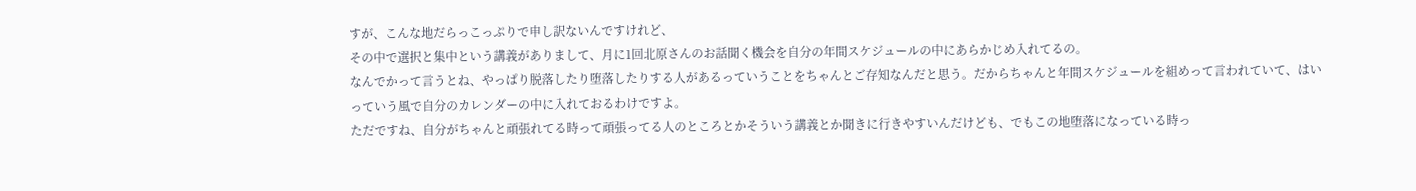すが、こんな地だらっこっぷりで申し訳ないんですけれど、
その中で選択と集中という講義がありまして、月に1回北原さんのお話聞く機会を自分の年間スケジュールの中にあらかじめ入れてるの。
なんでかって言うとね、やっぱり脱落したり堕落したりする人があるっていうことをちゃんとご存知なんだと思う。だからちゃんと年間スケジュールを組めって言われていて、はいっていう風で自分のカレンダーの中に入れておるわけですよ。
ただですね、自分がちゃんと頑張れてる時って頑張ってる人のところとかそういう講義とか聞きに行きやすいんだけども、でもこの地堕落になっている時っ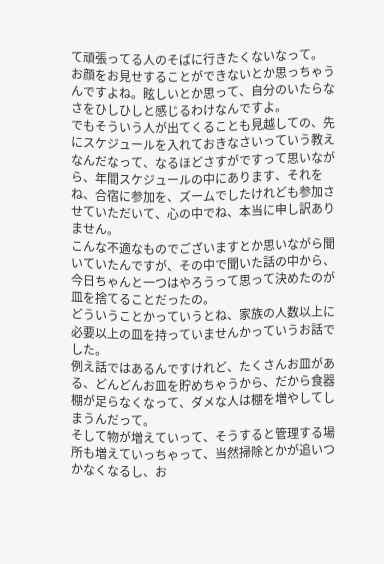て頑張ってる人のそばに行きたくないなって。
お顔をお見せすることができないとか思っちゃうんですよね。眩しいとか思って、自分のいたらなさをひしひしと感じるわけなんですよ。
でもそういう人が出てくることも見越しての、先にスケジュールを入れておきなさいっていう教えなんだなって、なるほどさすがですって思いながら、年間スケジュールの中にあります、それをね、合宿に参加を、ズームでしたけれども参加させていただいて、心の中でね、本当に申し訳ありません。
こんな不適なものでございますとか思いながら聞いていたんですが、その中で聞いた話の中から、今日ちゃんと一つはやろうって思って決めたのが皿を捨てることだったの。
どういうことかっていうとね、家族の人数以上に必要以上の皿を持っていませんかっていうお話でした。
例え話ではあるんですけれど、たくさんお皿がある、どんどんお皿を貯めちゃうから、だから食器棚が足らなくなって、ダメな人は棚を増やしてしまうんだって。
そして物が増えていって、そうすると管理する場所も増えていっちゃって、当然掃除とかが追いつかなくなるし、お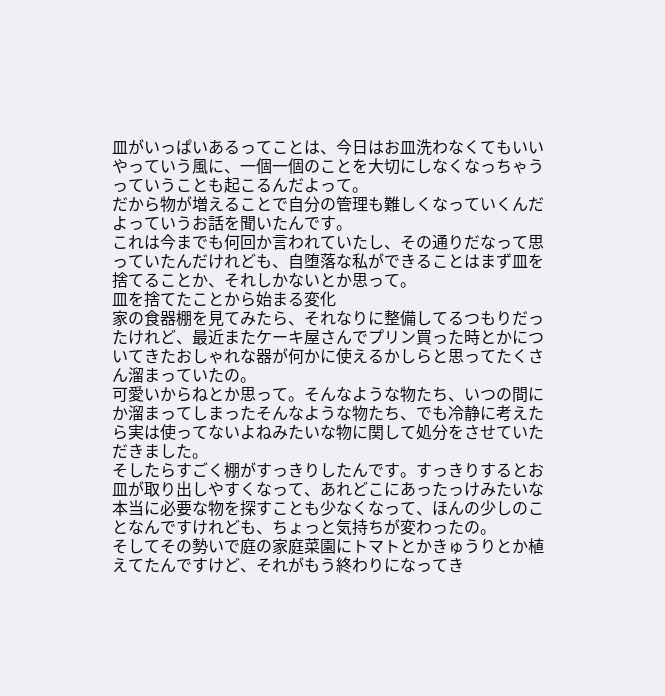皿がいっぱいあるってことは、今日はお皿洗わなくてもいいやっていう風に、一個一個のことを大切にしなくなっちゃうっていうことも起こるんだよって。
だから物が増えることで自分の管理も難しくなっていくんだよっていうお話を聞いたんです。
これは今までも何回か言われていたし、その通りだなって思っていたんだけれども、自堕落な私ができることはまず皿を捨てることか、それしかないとか思って。
皿を捨てたことから始まる変化
家の食器棚を見てみたら、それなりに整備してるつもりだったけれど、最近またケーキ屋さんでプリン買った時とかについてきたおしゃれな器が何かに使えるかしらと思ってたくさん溜まっていたの。
可愛いからねとか思って。そんなような物たち、いつの間にか溜まってしまったそんなような物たち、でも冷静に考えたら実は使ってないよねみたいな物に関して処分をさせていただきました。
そしたらすごく棚がすっきりしたんです。すっきりするとお皿が取り出しやすくなって、あれどこにあったっけみたいな本当に必要な物を探すことも少なくなって、ほんの少しのことなんですけれども、ちょっと気持ちが変わったの。
そしてその勢いで庭の家庭菜園にトマトとかきゅうりとか植えてたんですけど、それがもう終わりになってき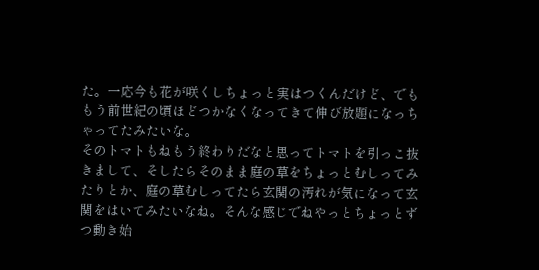た。一応今も花が咲くしちょっと実はつくんだけど、でももう前世紀の頃ほどつかなくなってきて伸び放題になっちゃってたみたいな。
そのトマトもねもう終わりだなと思ってトマトを引っこ抜きまして、そしたらそのまま庭の草をちょっとむしってみたりとか、庭の草むしってたら玄関の汚れが気になって玄関をはいてみたいなね。そんな感じでねやっとちょっとずつ動き始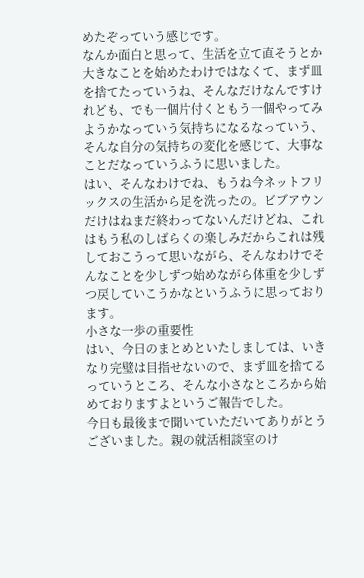めたぞっていう感じです。
なんか面白と思って、生活を立て直そうとか大きなことを始めたわけではなくて、まず皿を捨てたっていうね、そんなだけなんですけれども、でも一個片付くともう一個やってみようかなっていう気持ちになるなっていう、そんな自分の気持ちの変化を感じて、大事なことだなっていうふうに思いました。
はい、そんなわけでね、もうね今ネットフリックスの生活から足を洗ったの。ビブアウンだけはねまだ終わってないんだけどね、これはもう私のしばらくの楽しみだからこれは残しておこうって思いながら、そんなわけでそんなことを少しずつ始めながら体重を少しずつ戻していこうかなというふうに思っております。
小さな一歩の重要性
はい、今日のまとめといたしましては、いきなり完璧は目指せないので、まず皿を捨てるっていうところ、そんな小さなところから始めておりますよというご報告でした。
今日も最後まで聞いていただいてありがとうございました。親の就活相談室のけ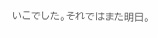いこでした。それではまた明日。